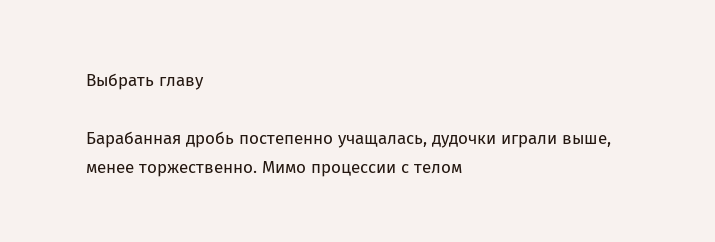Выбрать главу

Барабанная дробь постепенно учащалась, дудочки играли выше, менее торжественно. Мимо процессии с телом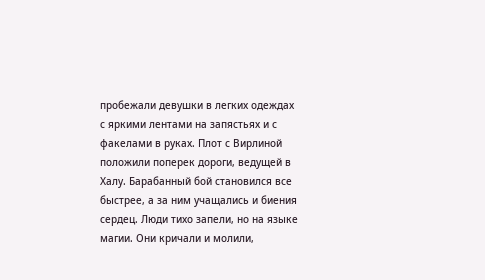пробежали девушки в легких одеждах с яркими лентами на запястьях и с факелами в руках. Плот с Вирлиной положили поперек дороги, ведущей в Халу. Барабанный бой становился все быстрее, а за ним учащались и биения сердец. Люди тихо запели, но на языке магии. Они кричали и молили,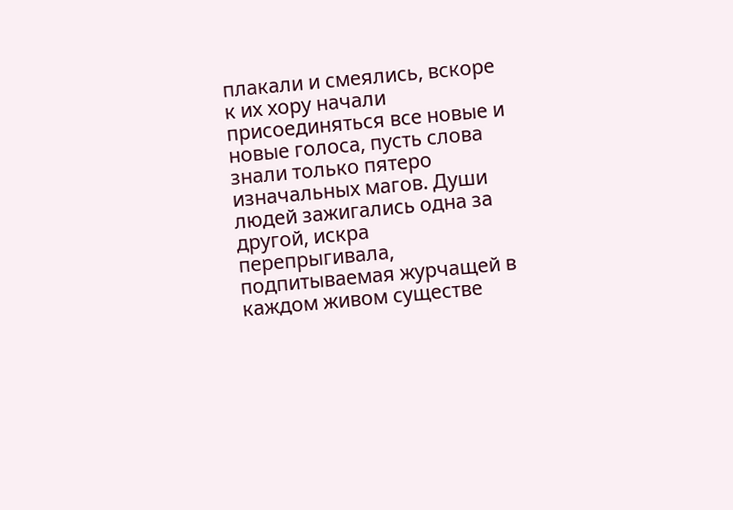плакали и смеялись, вскоре к их хору начали присоединяться все новые и новые голоса, пусть слова знали только пятеро изначальных магов. Души людей зажигались одна за другой, искра перепрыгивала, подпитываемая журчащей в каждом живом существе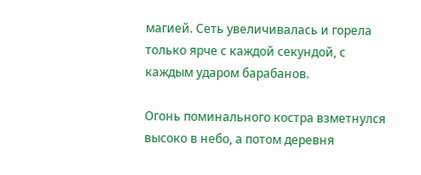магией. Сеть увеличивалась и горела только ярче с каждой секундой, с каждым ударом барабанов.

Огонь поминального костра взметнулся высоко в небо, а потом деревня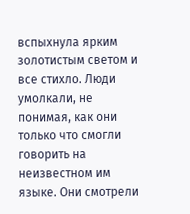вспыхнула ярким золотистым светом и все стихло. Люди умолкали, не понимая, как они только что смогли говорить на неизвестном им языке. Они смотрели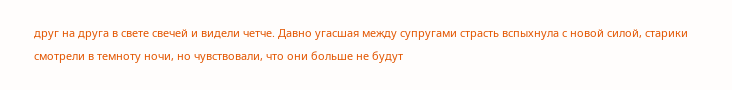друг на друга в свете свечей и видели четче. Давно угасшая между супругами страсть вспыхнула с новой силой, старики смотрели в темноту ночи, но чувствовали, что они больше не будут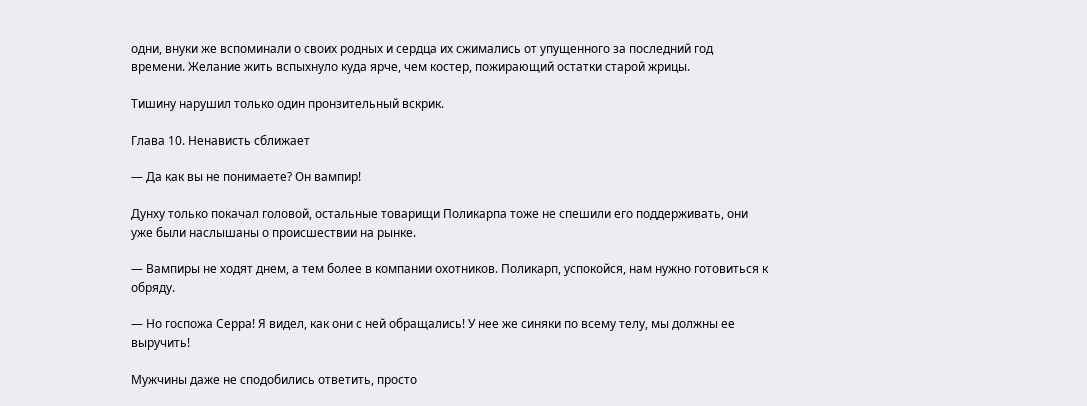одни, внуки же вспоминали о своих родных и сердца их сжимались от упущенного за последний год времени. Желание жить вспыхнуло куда ярче, чем костер, пожирающий остатки старой жрицы.

Тишину нарушил только один пронзительный вскрик.

Глава 10. Ненависть сближает

— Да как вы не понимаете? Он вампир!

Дунху только покачал головой, остальные товарищи Поликарпа тоже не спешили его поддерживать, они уже были наслышаны о происшествии на рынке.

— Вампиры не ходят днем, а тем более в компании охотников. Поликарп, успокойся, нам нужно готовиться к обряду.

— Но госпожа Серра! Я видел, как они с ней обращались! У нее же синяки по всему телу, мы должны ее выручить!

Мужчины даже не сподобились ответить, просто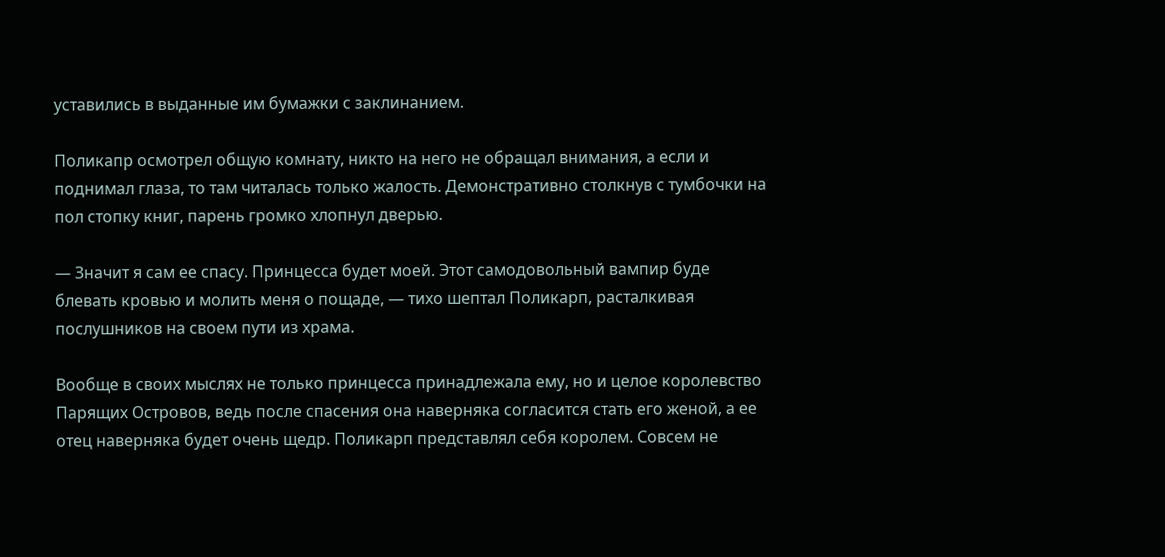уставились в выданные им бумажки с заклинанием.

Поликапр осмотрел общую комнату, никто на него не обращал внимания, а если и поднимал глаза, то там читалась только жалость. Демонстративно столкнув с тумбочки на пол стопку книг, парень громко хлопнул дверью.

— Значит я сам ее спасу. Принцесса будет моей. Этот самодовольный вампир буде блевать кровью и молить меня о пощаде, — тихо шептал Поликарп, расталкивая послушников на своем пути из храма.

Вообще в своих мыслях не только принцесса принадлежала ему, но и целое королевство Парящих Островов, ведь после спасения она наверняка согласится стать его женой, а ее отец наверняка будет очень щедр. Поликарп представлял себя королем. Совсем не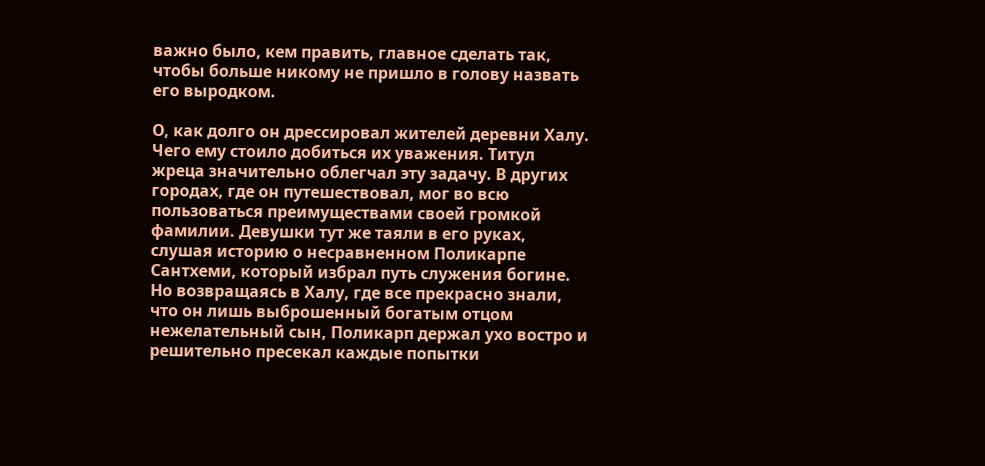важно было, кем править, главное сделать так, чтобы больше никому не пришло в голову назвать его выродком.

О, как долго он дрессировал жителей деревни Халу. Чего ему стоило добиться их уважения. Титул жреца значительно облегчал эту задачу. В других городах, где он путешествовал, мог во всю пользоваться преимуществами своей громкой фамилии. Девушки тут же таяли в его руках, слушая историю о несравненном Поликарпе Сантхеми, который избрал путь служения богине. Но возвращаясь в Халу, где все прекрасно знали, что он лишь выброшенный богатым отцом нежелательный сын, Поликарп держал ухо востро и решительно пресекал каждые попытки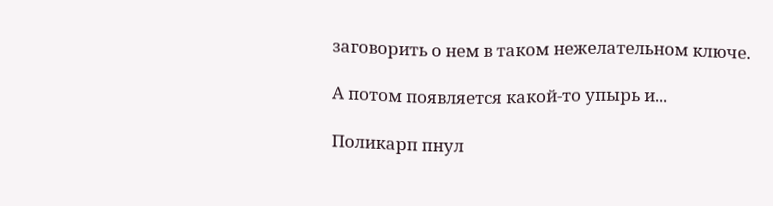заговорить о нем в таком нежелательном ключе.

А потом появляется какой-то упырь и...

Поликарп пнул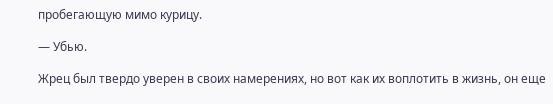пробегающую мимо курицу.

— Убью.

Жрец был твердо уверен в своих намерениях, но вот как их воплотить в жизнь, он еще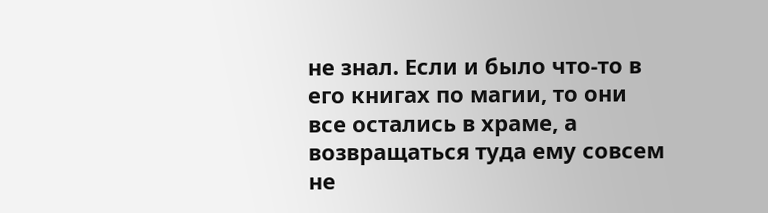не знал. Если и было что-то в его книгах по магии, то они все остались в храме, а возвращаться туда ему совсем не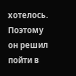хотелось. Поэтому он решил пойти в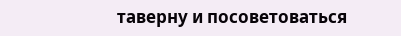таверну и посоветоваться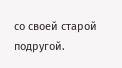со своей старой подругой.